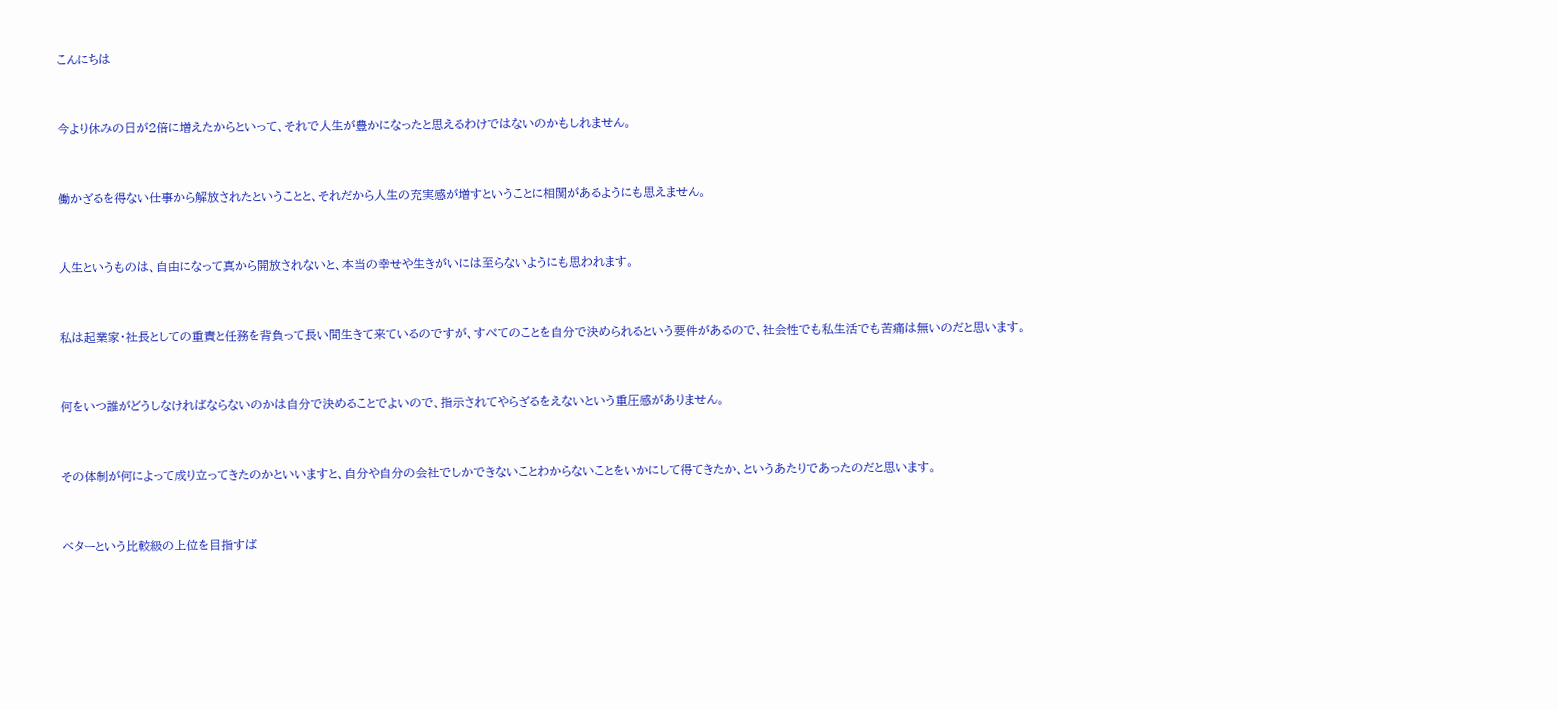こんにちは



今より休みの日が2倍に増えたからといって、それで人生が豊かになったと思えるわけではないのかもしれません。



働かざるを得ない仕事から解放されたということと、それだから人生の充実感が増すということに相関があるようにも思えません。



人生というものは、自由になって真から開放されないと、本当の幸せや生きがいには至らないようにも思われます。



私は起業家・社長としての重責と任務を背負って長い間生きて来ているのですが、すべてのことを自分で決められるという要件があるので、社会性でも私生活でも苦痛は無いのだと思います。



何をいつ誰がどうしなければならないのかは自分で決めることでよいので、指示されてやらざるをえないという重圧感がありません。



その体制が何によって成り立ってきたのかといいますと、自分や自分の会社でしかできないことわからないことをいかにして得てきたか、というあたりであったのだと思います。



ベターという比較級の上位を目指すば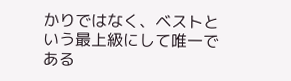かりではなく、ベストという最上級にして唯一である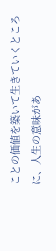ことの価値を築いて生きていくところに、人生の意味があ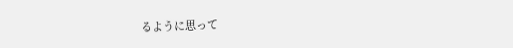るように思って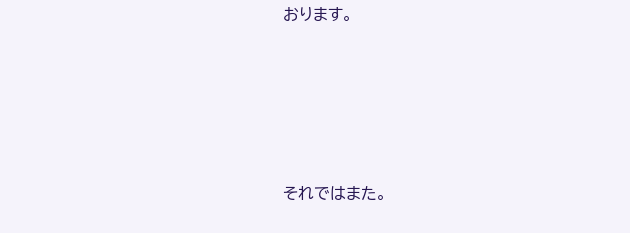おります。







それではまた。